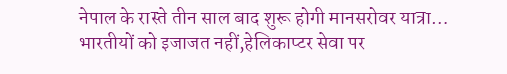नेपाल के रास्ते तीन साल बाद शुरू होगी मानसरोवर यात्रा… भारतीयों को इजाजत नहीं,हेलिकाप्टर सेवा पर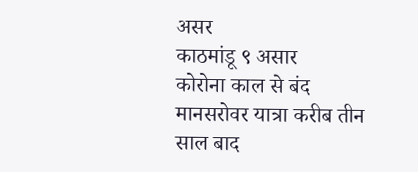असर
काठमांडू ९ असार
कोरोना काल से बंद मानसरोवर यात्रा करीब तीन साल बाद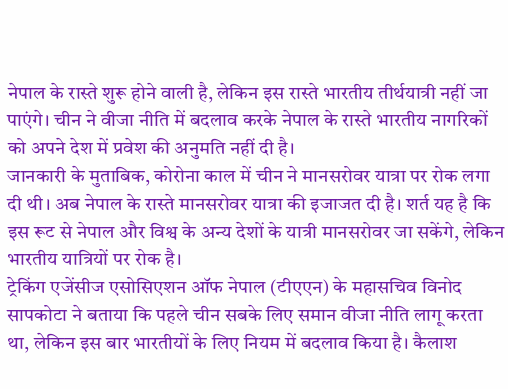नेपाल के रास्ते शुरू होने वाली है, लेकिन इस रास्ते भारतीय तीर्थयात्री नहीं जा पाएंगे। चीन ने वीजा नीति में बदलाव करके नेपाल के रास्ते भारतीय नागरिकों को अपने देश में प्रवेश की अनुमति नहीं दी है।
जानकारी के मुताबिक, कोरोना काल में चीन ने मानसरोवर यात्रा पर रोक लगा दी थी। अब नेपाल के रास्ते मानसरोवर यात्रा की इजाजत दी है। शर्त यह है कि इस रूट से नेपाल और विश्व के अन्य देशों के यात्री मानसरोवर जा सकेंगे, लेकिन भारतीय यात्रियों पर रोक है।
ट्रेकिंग एजेंसीज एसोसिएशन ऑफ नेपाल (टीएएन) के महासचिव विनोद सापकोटा ने बताया कि पहले चीन सबके लिए समान वीजा नीति लागू करता था, लेकिन इस बार भारतीयों के लिए नियम में बदलाव किया है। कैलाश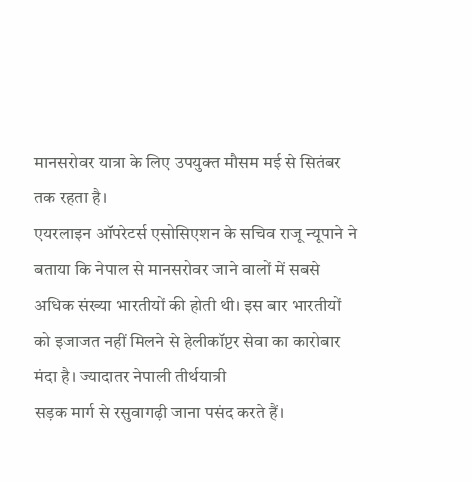मानसरोवर यात्रा के लिए उपयुक्त मौसम मई से सितंबर तक रहता है।
एयरलाइन ऑपरेटर्स एसोसिएशन के सचिव राजू न्यूपाने ने बताया कि नेपाल से मानसरोवर जाने वालों में सबसे अधिक संख्या भारतीयों की होती थी। इस बार भारतीयों को इजाजत नहीं मिलने से हेलीकॉप्टर सेवा का कारोबार मंदा है। ज्यादातर नेपाली तीर्थयात्री
सड़क मार्ग से रसुवागढ़ी जाना पसंद करते हैं।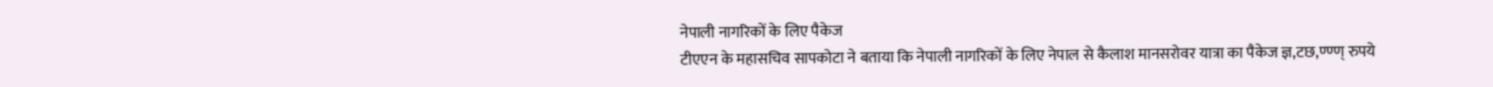नेपाली नागरिकों के लिए पैकेज
टीएएन के महासचिव सापकोटा ने बताया कि नेपाली नागरिकों के लिए नेपाल से कैलाश मानसरोवर यात्रा का पैकेज ज्ञ,टछ,ण्ण्ण् रुपये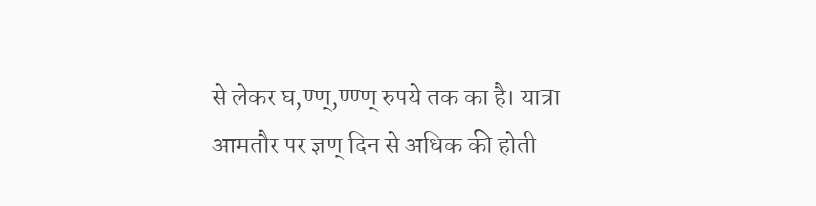से लेकर घ,ण्ण्,ण्ण्ण् रुपये तक का है। यात्रा आमतौर पर ज्ञण् दिन से अधिक की होती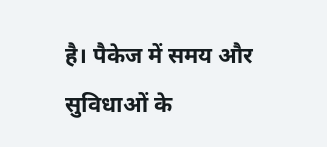है। पैकेज में समय और सुविधाओं के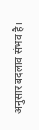अनुसार बदलाव संभव है।